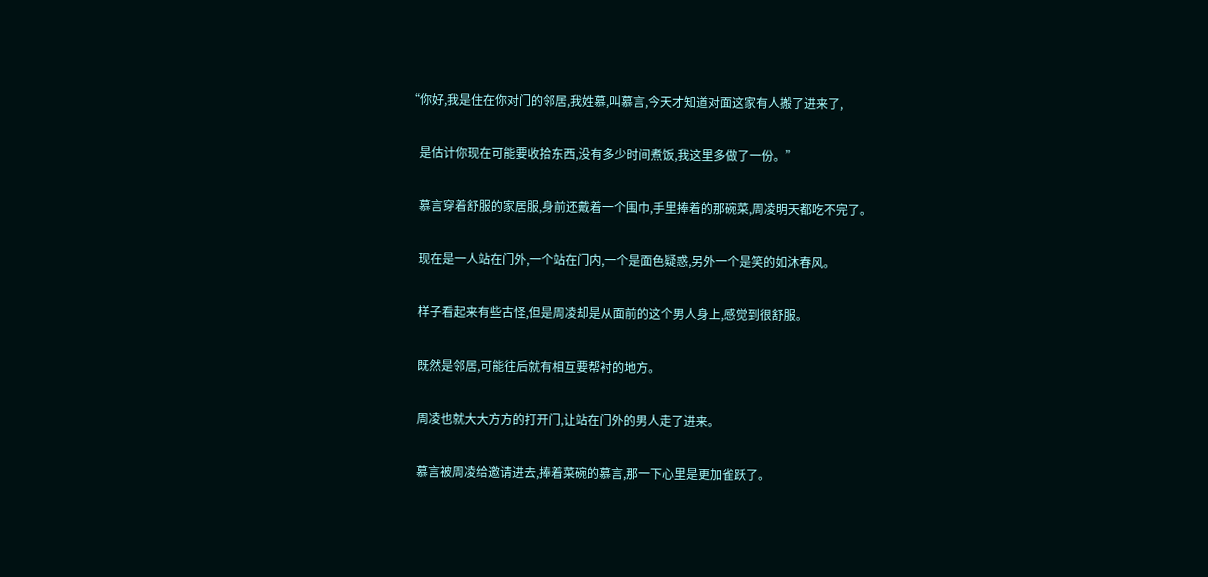“你好,我是住在你对门的邻居,我姓慕,叫慕言,今天才知道对面这家有人搬了进来了,

    是估计你现在可能要收拾东西,没有多少时间煮饭,我这里多做了一份。”

    慕言穿着舒服的家居服,身前还戴着一个围巾,手里捧着的那碗菜,周凌明天都吃不完了。

    现在是一人站在门外,一个站在门内,一个是面色疑惑,另外一个是笑的如沐春风。

    样子看起来有些古怪,但是周凌却是从面前的这个男人身上,感觉到很舒服。

    既然是邻居,可能往后就有相互要帮衬的地方。

    周凌也就大大方方的打开门,让站在门外的男人走了进来。

    慕言被周凌给邀请进去,捧着菜碗的慕言,那一下心里是更加雀跃了。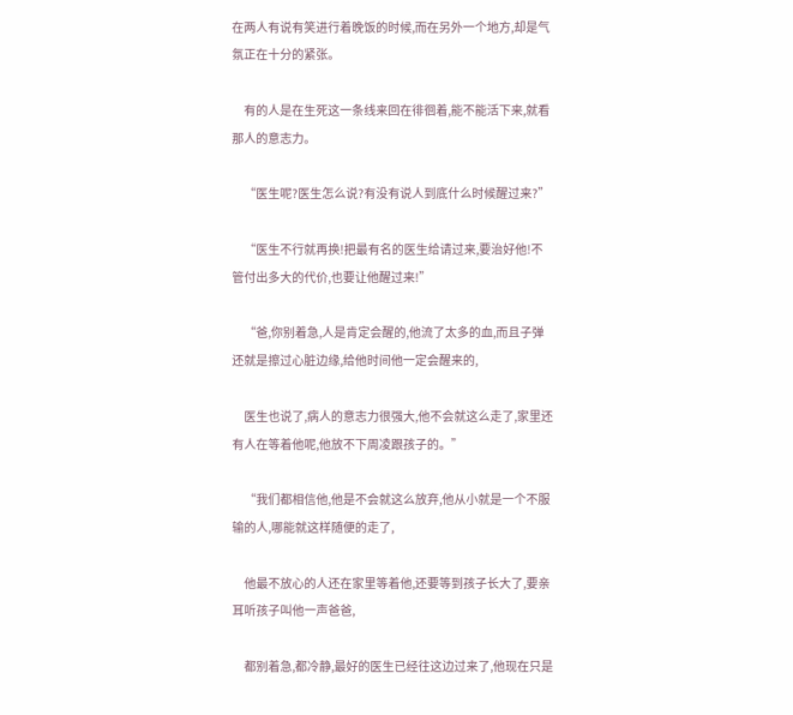在两人有说有笑进行着晚饭的时候,而在另外一个地方,却是气氛正在十分的紧张。

    有的人是在生死这一条线来回在徘徊着,能不能活下来,就看那人的意志力。

    “医生呢?医生怎么说?有没有说人到底什么时候醒过来?”

    “医生不行就再换!把最有名的医生给请过来,要治好他!不管付出多大的代价,也要让他醒过来!”

    “爸,你别着急,人是肯定会醒的,他流了太多的血,而且子弹还就是擦过心脏边缘,给他时间他一定会醒来的,

    医生也说了,病人的意志力很强大,他不会就这么走了,家里还有人在等着他呢,他放不下周凌跟孩子的。”

    “我们都相信他,他是不会就这么放弃,他从小就是一个不服输的人,哪能就这样随便的走了,

    他最不放心的人还在家里等着他,还要等到孩子长大了,要亲耳听孩子叫他一声爸爸,

    都别着急,都冷静,最好的医生已经往这边过来了,他现在只是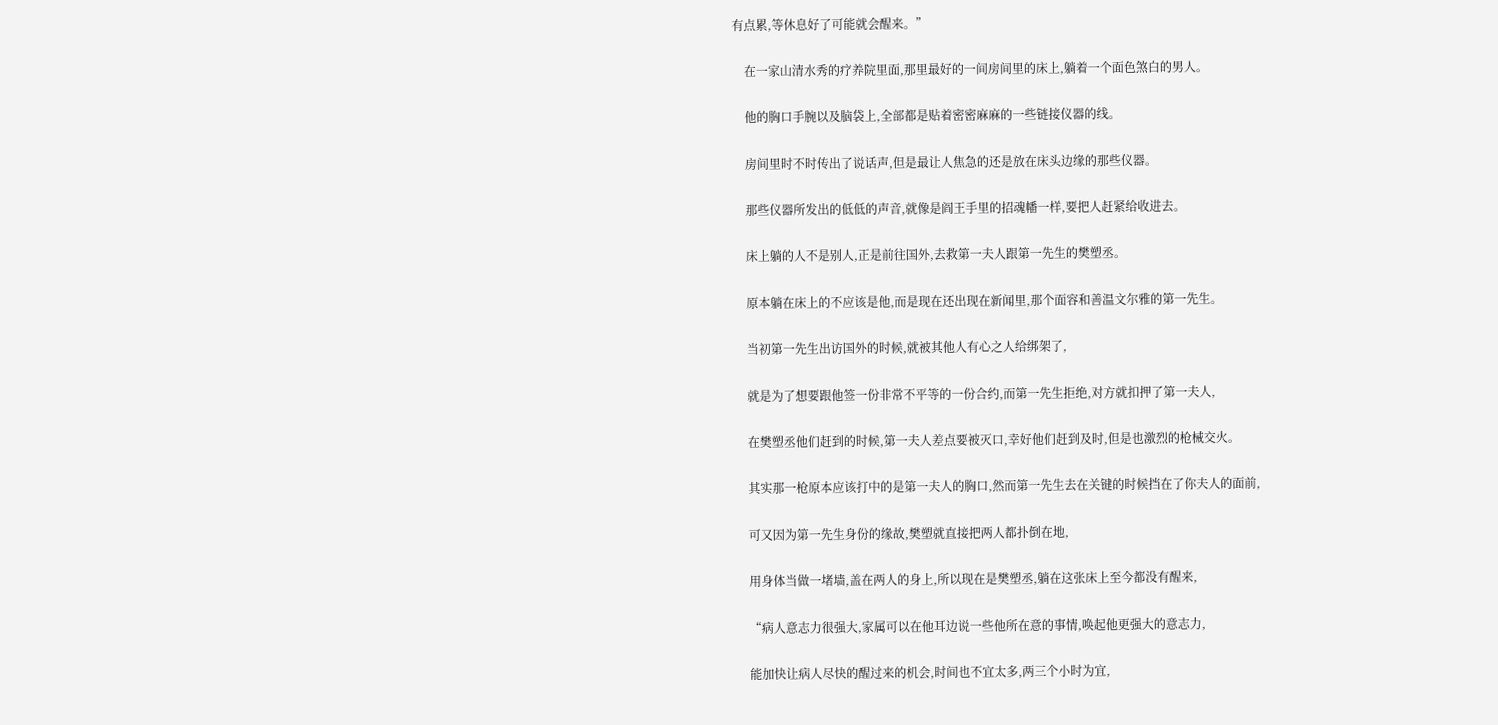有点累,等休息好了可能就会醒来。”

    在一家山清水秀的疗养院里面,那里最好的一间房间里的床上,躺着一个面色煞白的男人。

    他的胸口手腕以及脑袋上,全部都是贴着密密麻麻的一些链接仪器的线。

    房间里时不时传出了说话声,但是最让人焦急的还是放在床头边缘的那些仪器。

    那些仪器所发出的低低的声音,就像是阎王手里的招魂幡一样,要把人赶紧给收进去。

    床上躺的人不是别人,正是前往国外,去救第一夫人跟第一先生的樊塑丞。

    原本躺在床上的不应该是他,而是现在还出现在新闻里,那个面容和善温文尔雅的第一先生。

    当初第一先生出访国外的时候,就被其他人有心之人给绑架了,

    就是为了想要跟他签一份非常不平等的一份合约,而第一先生拒绝,对方就扣押了第一夫人,

    在樊塑丞他们赶到的时候,第一夫人差点要被灭口,幸好他们赶到及时,但是也激烈的枪械交火。

    其实那一枪原本应该打中的是第一夫人的胸口,然而第一先生去在关键的时候挡在了你夫人的面前,

    可又因为第一先生身份的缘故,樊塑就直接把两人都扑倒在地,

    用身体当做一堵墙,盖在两人的身上,所以现在是樊塑丞,躺在这张床上至今都没有醒来,

    “病人意志力很强大,家属可以在他耳边说一些他所在意的事情,唤起他更强大的意志力,

    能加快让病人尽快的醒过来的机会,时间也不宜太多,两三个小时为宜,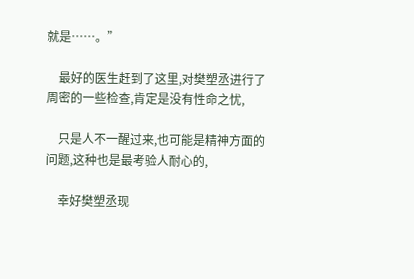就是……。”

    最好的医生赶到了这里,对樊塑丞进行了周密的一些检查,肯定是没有性命之忧,

    只是人不一醒过来,也可能是精神方面的问题,这种也是最考验人耐心的,

    幸好樊塑丞现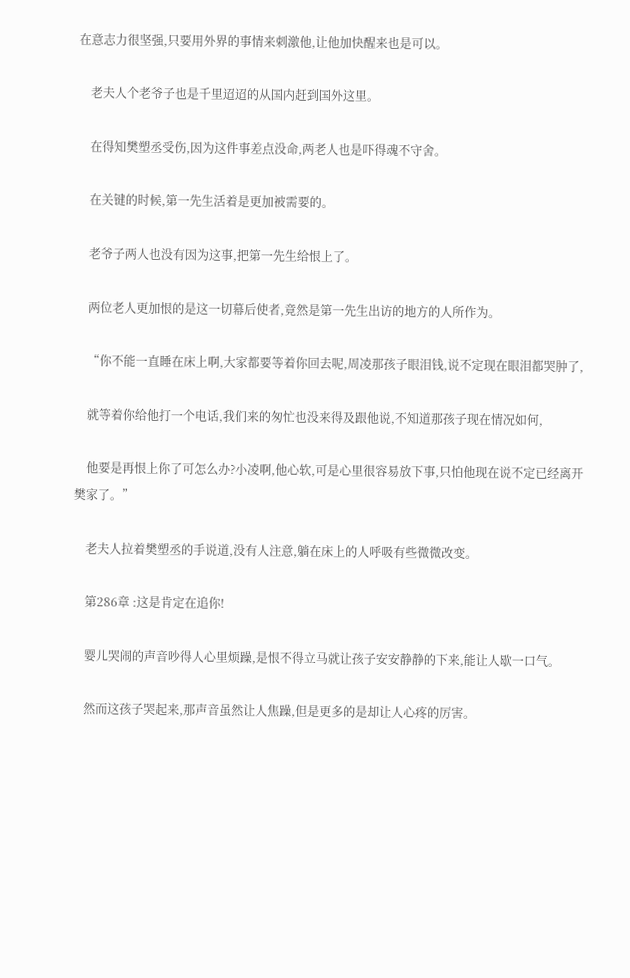在意志力很坚强,只要用外界的事情来刺激他,让他加快醒来也是可以。

    老夫人个老爷子也是千里迢迢的从国内赶到国外这里。

    在得知樊塑丞受伤,因为这件事差点没命,两老人也是吓得魂不守舍。

    在关键的时候,第一先生活着是更加被需要的。

    老爷子两人也没有因为这事,把第一先生给恨上了。

    两位老人更加恨的是这一切幕后使者,竟然是第一先生出访的地方的人所作为。

    “你不能一直睡在床上啊,大家都要等着你回去呢,周凌那孩子眼泪钱,说不定现在眼泪都哭肿了,

    就等着你给他打一个电话,我们来的匆忙也没来得及跟他说,不知道那孩子现在情况如何,

    他要是再恨上你了可怎么办?小凌啊,他心软,可是心里很容易放下事,只怕他现在说不定已经离开樊家了。”

    老夫人拉着樊塑丞的手说道,没有人注意,躺在床上的人呼吸有些微微改变。

    第286章 :这是肯定在追你!

    婴儿哭闹的声音吵得人心里烦躁,是恨不得立马就让孩子安安静静的下来,能让人歇一口气。

    然而这孩子哭起来,那声音虽然让人焦躁,但是更多的是却让人心疼的厉害。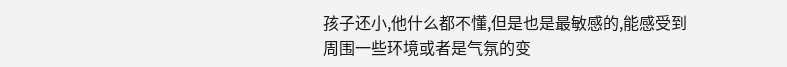孩子还小,他什么都不懂,但是也是最敏感的,能感受到周围一些环境或者是气氛的变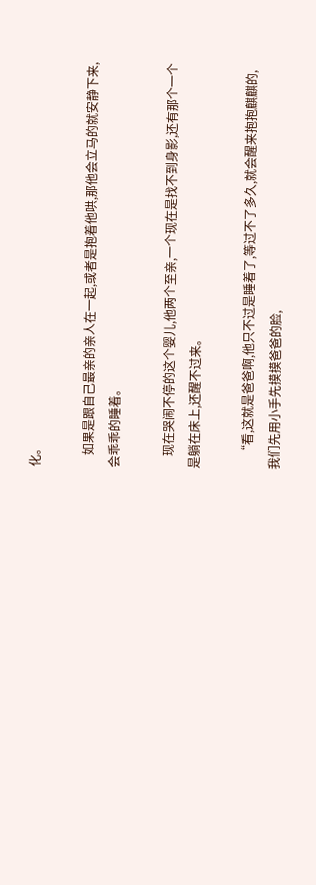化。

    如果是跟自己最亲的亲人在一起,或者是抱着他哄,那他会立马的就安静下来,会乖乖的睡着。

    现在哭闹不停的这个婴儿,他两个至亲,一个现在是找不到身影,还有那个一个是躺在床上,还醒不过来。

    “看,这就是爸爸啊,他只不过是睡着了,等过不了多久,就会醒来抱抱麒麒的,我们先用小手先摸摸爸爸的脸,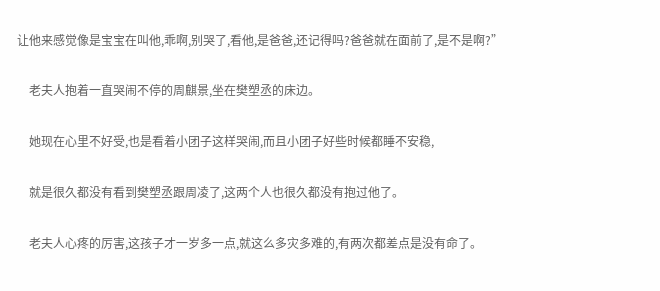让他来感觉像是宝宝在叫他,乖啊,别哭了,看他,是爸爸,还记得吗?爸爸就在面前了,是不是啊?”

    老夫人抱着一直哭闹不停的周麒景,坐在樊塑丞的床边。

    她现在心里不好受,也是看着小团子这样哭闹,而且小团子好些时候都睡不安稳,

    就是很久都没有看到樊塑丞跟周凌了,这两个人也很久都没有抱过他了。

    老夫人心疼的厉害,这孩子才一岁多一点,就这么多灾多难的,有两次都差点是没有命了。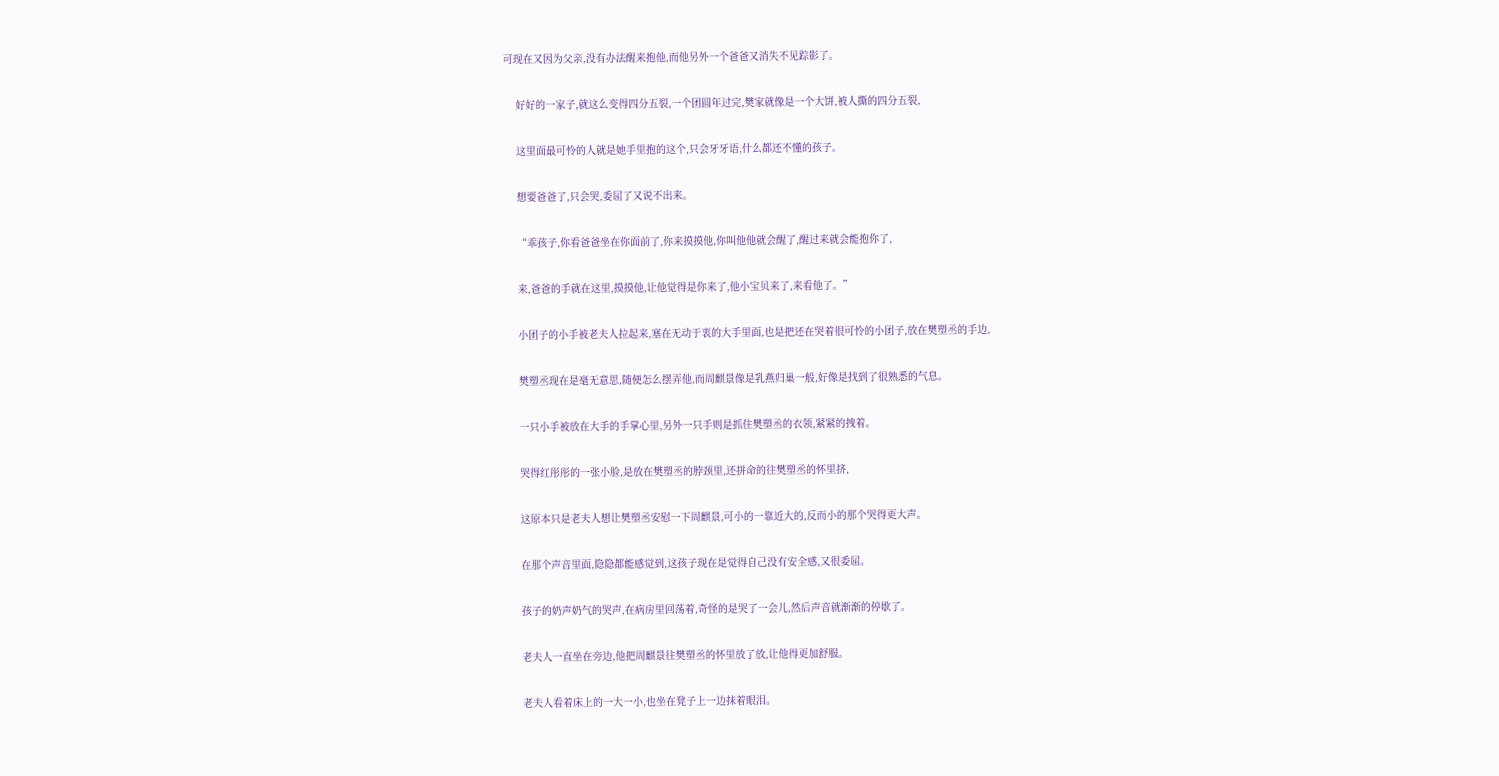可现在又因为父亲,没有办法醒来抱他,而他另外一个爸爸又消失不见踪影了。

    好好的一家子,就这么变得四分五裂,一个团圆年过完,樊家就像是一个大饼,被人撕的四分五裂,

    这里面最可怜的人就是她手里抱的这个,只会牙牙语,什么都还不懂的孩子。

    想要爸爸了,只会哭,委屈了又说不出来。

    “乖孩子,你看爸爸坐在你面前了,你来摸摸他,你叫他他就会醒了,醒过来就会能抱你了,

    来,爸爸的手就在这里,摸摸他,让他觉得是你来了,他小宝贝来了,来看他了。”

    小团子的小手被老夫人拉起来,塞在无动于衷的大手里面,也是把还在哭着很可怜的小团子,放在樊塑丞的手边,

    樊塑丞现在是毫无意思,随便怎么摆弄他,而周麒景像是乳燕归巢一般,好像是找到了很熟悉的气息。

    一只小手被放在大手的手掌心里,另外一只手则是抓住樊塑丞的衣领,紧紧的拽着。

    哭得红彤彤的一张小脸,是放在樊塑丞的脖颈里,还拼命的往樊塑丞的怀里挤,

    这原本只是老夫人想让樊塑丞安慰一下周麒景,可小的一靠近大的,反而小的那个哭得更大声。

    在那个声音里面,隐隐都能感觉到,这孩子现在是觉得自己没有安全感,又很委屈。

    孩子的奶声奶气的哭声,在病房里回荡着,奇怪的是哭了一会儿,然后声音就渐渐的停歇了。

    老夫人一直坐在旁边,他把周麒景往樊塑丞的怀里放了放,让他得更加舒服。

    老夫人看着床上的一大一小,也坐在凳子上一边抹着眼泪。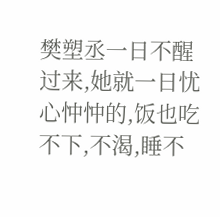樊塑丞一日不醒过来,她就一日忧心忡忡的,饭也吃不下,不渴,睡不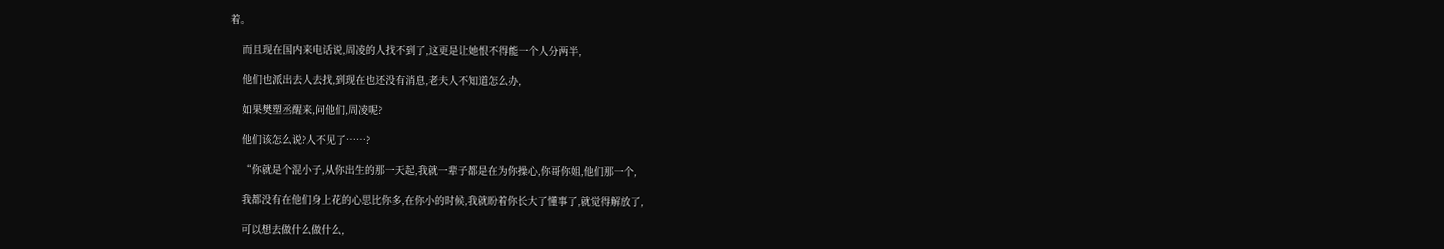着。

    而且现在国内来电话说,周凌的人找不到了,这更是让她恨不得能一个人分两半,

    他们也派出去人去找,到现在也还没有消息,老夫人不知道怎么办,

    如果樊塑丞醒来,问他们,周凌呢?

    他们该怎么说?人不见了……?

    “你就是个混小子,从你出生的那一天起,我就一辈子都是在为你操心,你哥你姐,他们那一个,

    我都没有在他们身上花的心思比你多,在你小的时候,我就盼着你长大了懂事了,就觉得解放了,

    可以想去做什么做什么,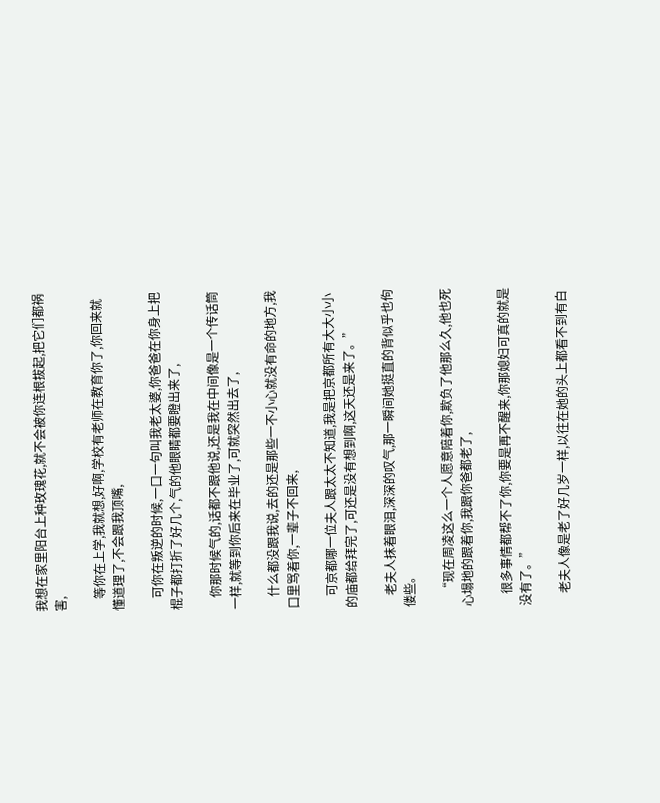我想在家里阳台上种玫瑰花,就不会被你连根拔起,把它们都祸害,

    等你在上学,我就想,好啊,学校有老师在教育你了,你回来就懂道理了,不会跟我顶嘴,

    可你在叛逆的时候,一口一句叫我老太婆,你爸爸在你身上把棍子都打折了好几个,气的他眼睛都要瞪出来了,

    你那时候气的,话都不跟他说,还是我在中间像是一个传话筒一样,就等到你后来在毕业了,可就突然出去了,

    什么都没跟我说,去的还是那些一不小心就没有命的地方,我口里骂着你,一辈子不回来,

    可京都哪一位夫人跟太太不知道,我是把京都所有大大小小的庙都给拜完了,可还是没有想到啊,这天还是来了。”

    老夫人抹着眼泪,深深的叹气,那一瞬间她挺直的背似乎也佝偻些。

    “现在周凌这么一个人愿意陪着你,欺负了他那么久,他也死心塌地的跟着你,我跟你爸都老了,

    很多事情都帮不了你,你要是再不醒来,你那媳妇可真的就是没有了。”

    老夫人像是老了好几岁一样,以往在她的头上都看不到有白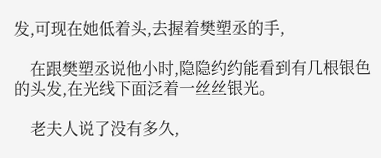发,可现在她低着头,去握着樊塑丞的手,

    在跟樊塑丞说他小时,隐隐约约能看到有几根银色的头发,在光线下面泛着一丝丝银光。

    老夫人说了没有多久,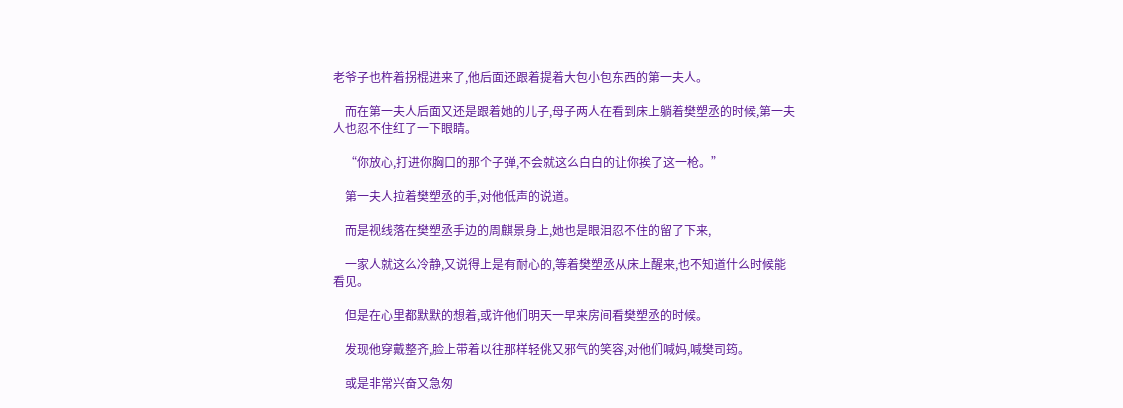老爷子也杵着拐棍进来了,他后面还跟着提着大包小包东西的第一夫人。

    而在第一夫人后面又还是跟着她的儿子,母子两人在看到床上躺着樊塑丞的时候,第一夫人也忍不住红了一下眼睛。

    “你放心,打进你胸口的那个子弹,不会就这么白白的让你挨了这一枪。”

    第一夫人拉着樊塑丞的手,对他低声的说道。

    而是视线落在樊塑丞手边的周麒景身上,她也是眼泪忍不住的留了下来,

    一家人就这么冷静,又说得上是有耐心的,等着樊塑丞从床上醒来,也不知道什么时候能看见。

    但是在心里都默默的想着,或许他们明天一早来房间看樊塑丞的时候。

    发现他穿戴整齐,脸上带着以往那样轻佻又邪气的笑容,对他们喊妈,喊樊司筠。

    或是非常兴奋又急匆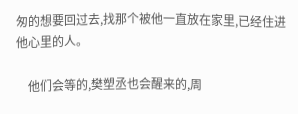匆的想要回过去,找那个被他一直放在家里,已经住进他心里的人。

    他们会等的,樊塑丞也会醒来的,周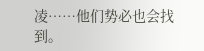凌……他们势必也会找到。